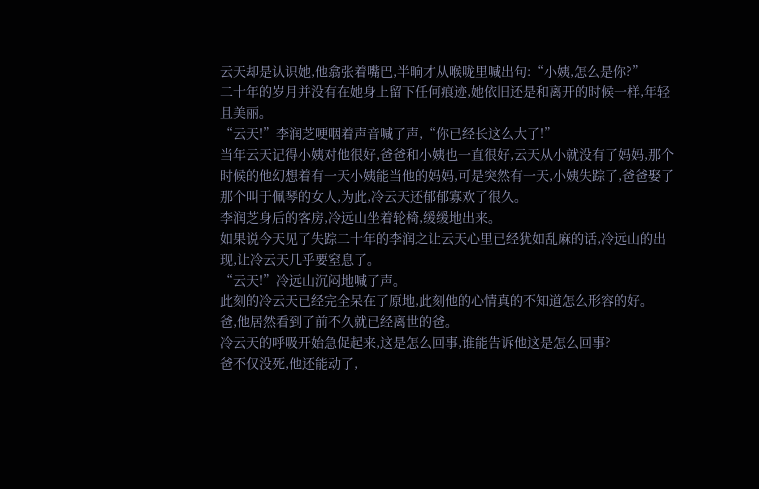云天却是认识她,他翕张着嘴巴,半晌才从喉咙里喊出句:“小姨,怎么是你?”
二十年的岁月并没有在她身上留下任何痕迹,她依旧还是和离开的时候一样,年轻且美丽。
“云天!”李润芝哽咽着声音喊了声,“你已经长这么大了!”
当年云天记得小姨对他很好,爸爸和小姨也一直很好,云天从小就没有了妈妈,那个时候的他幻想着有一天小姨能当他的妈妈,可是突然有一天,小姨失踪了,爸爸娶了那个叫于佩琴的女人,为此,冷云天还郁郁寡欢了很久。
李润芝身后的客房,冷远山坐着轮椅,缓缓地出来。
如果说今天见了失踪二十年的李润之让云天心里已经犹如乱麻的话,冷远山的出现,让冷云天几乎要窒息了。
“云天!”冷远山沉闷地喊了声。
此刻的冷云天已经完全呆在了原地,此刻他的心情真的不知道怎么形容的好。
爸,他居然看到了前不久就已经离世的爸。
冷云天的呼吸开始急促起来,这是怎么回事,谁能告诉他这是怎么回事?
爸不仅没死,他还能动了,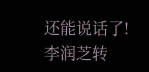还能说话了!
李润芝转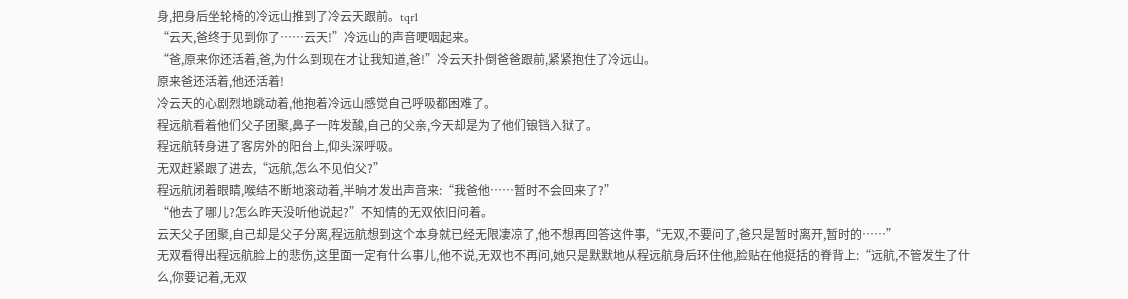身,把身后坐轮椅的冷远山推到了冷云天跟前。tqr1
“云天,爸终于见到你了……云天!”冷远山的声音哽咽起来。
“爸,原来你还活着,爸,为什么到现在才让我知道,爸!”冷云天扑倒爸爸跟前,紧紧抱住了冷远山。
原来爸还活着,他还活着!
冷云天的心剧烈地跳动着,他抱着冷远山感觉自己呼吸都困难了。
程远航看着他们父子团聚,鼻子一阵发酸,自己的父亲,今天却是为了他们锒铛入狱了。
程远航转身进了客房外的阳台上,仰头深呼吸。
无双赶紧跟了进去,“远航,怎么不见伯父?”
程远航闭着眼睛,喉结不断地滚动着,半晌才发出声音来:“我爸他……暂时不会回来了?”
“他去了哪儿?怎么昨天没听他说起?”不知情的无双依旧问着。
云天父子团聚,自己却是父子分离,程远航想到这个本身就已经无限凄凉了,他不想再回答这件事,“无双,不要问了,爸只是暂时离开,暂时的……”
无双看得出程远航脸上的悲伤,这里面一定有什么事儿,他不说,无双也不再问,她只是默默地从程远航身后环住他,脸贴在他挺括的脊背上:“远航,不管发生了什么,你要记着,无双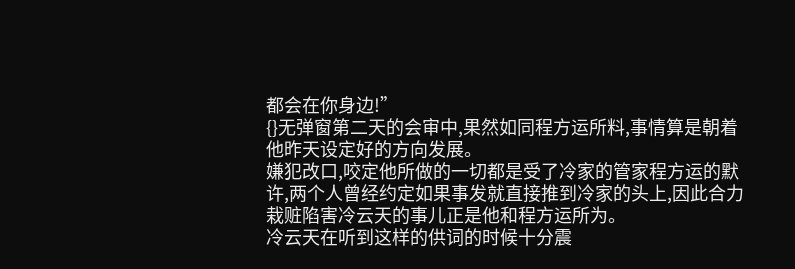都会在你身边!”
{}无弹窗第二天的会审中,果然如同程方运所料,事情算是朝着他昨天设定好的方向发展。
嫌犯改口,咬定他所做的一切都是受了冷家的管家程方运的默许,两个人曾经约定如果事发就直接推到冷家的头上,因此合力栽赃陷害冷云天的事儿正是他和程方运所为。
冷云天在听到这样的供词的时候十分震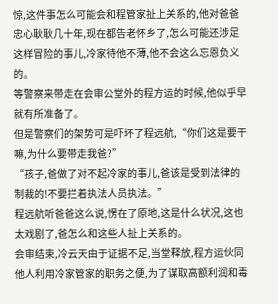惊,这件事怎么可能会和程管家扯上关系的,他对爸爸忠心耿耿几十年,现在都告老怀乡了,怎么可能还涉足这样冒险的事儿,冷家待他不薄,他不会这么忘恩负义的。
等警察来带走在会审公堂外的程方运的时候,他似乎早就有所准备了。
但是警察们的架势可是吓坏了程远航,“你们这是要干嘛,为什么要带走我爸?”
“孩子,爸做了对不起冷家的事儿,爸该是受到法律的制裁的!不要拦着执法人员执法。”
程远航听爸爸这么说,愣在了原地,这是什么状况,这也太戏剧了,爸怎么和这些人扯上关系的。
会审结束,冷云天由于证据不足,当堂释放,程方运伙同他人利用冷家管家的职务之便,为了谋取高额利润和毒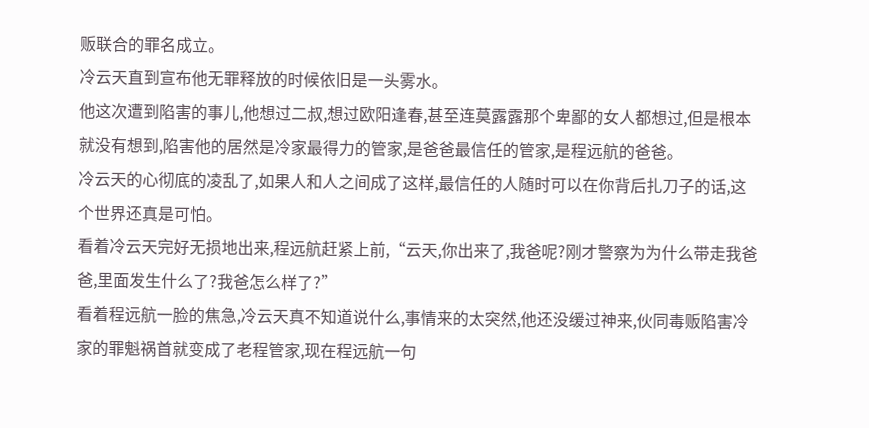贩联合的罪名成立。
冷云天直到宣布他无罪释放的时候依旧是一头雾水。
他这次遭到陷害的事儿,他想过二叔,想过欧阳逢春,甚至连莫露露那个卑鄙的女人都想过,但是根本就没有想到,陷害他的居然是冷家最得力的管家,是爸爸最信任的管家,是程远航的爸爸。
冷云天的心彻底的凌乱了,如果人和人之间成了这样,最信任的人随时可以在你背后扎刀子的话,这个世界还真是可怕。
看着冷云天完好无损地出来,程远航赶紧上前,“云天,你出来了,我爸呢?刚才警察为为什么带走我爸爸,里面发生什么了?我爸怎么样了?”
看着程远航一脸的焦急,冷云天真不知道说什么,事情来的太突然,他还没缓过神来,伙同毒贩陷害冷家的罪魁祸首就变成了老程管家,现在程远航一句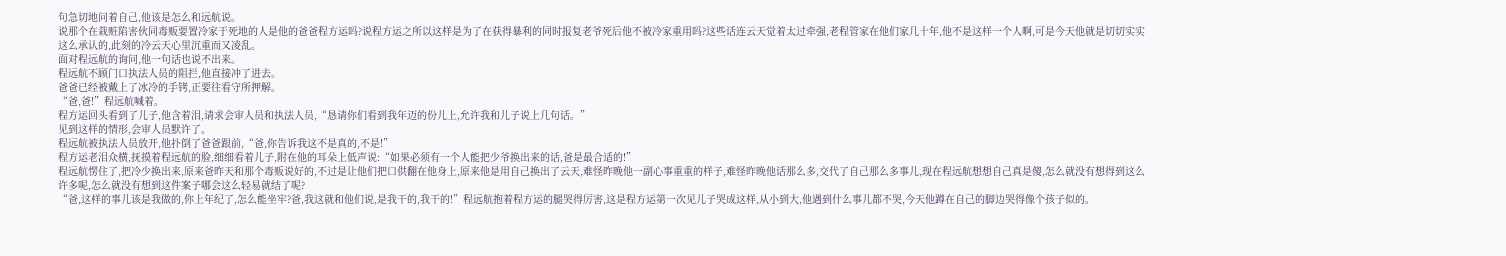句急切地问着自己,他该是怎么和远航说。
说那个在栽赃陷害伙同毒贩要置冷家于死地的人是他的爸爸程方运吗?说程方运之所以这样是为了在获得暴利的同时报复老爷死后他不被冷家重用吗?这些话连云天觉着太过牵强,老程管家在他们家几十年,他不是这样一个人啊,可是今天他就是切切实实这么承认的,此刻的冷云天心里沉重而又凌乱。
面对程远航的询问,他一句话也说不出来。
程远航不顾门口执法人员的阻拦,他直接冲了进去。
爸爸已经被戴上了冰冷的手铐,正要往看守所押解。
“爸,爸!”程远航喊着。
程方运回头看到了儿子,他含着泪,请求会审人员和执法人员,“恳请你们看到我年迈的份儿上,允许我和儿子说上几句话。”
见到这样的情形,会审人员默许了。
程远航被执法人员放开,他扑倒了爸爸跟前,“爸,你告诉我这不是真的,不是!”
程方运老泪众横,抚摸着程远航的脸,细细看着儿子,附在他的耳朵上低声说:“如果必须有一个人能把少爷换出来的话,爸是最合适的!”
程远航愣住了,把冷少换出来,原来爸昨天和那个毒贩说好的,不过是让他们把口供翻在他身上,原来他是用自己换出了云天,难怪昨晚他一副心事重重的样子,难怪昨晚他话那么多,交代了自己那么多事儿,现在程远航想想自己真是傻,怎么就没有想得到这么许多呢,怎么就没有想到这件案子哪会这么轻易就结了呢?
“爸,这样的事儿该是我做的,你上年纪了,怎么能坐牢?爸,我这就和他们说,是我干的,我干的!”程远航抱着程方运的腿哭得厉害,这是程方运第一次见儿子哭成这样,从小到大,他遇到什么事儿都不哭,今天他蹲在自己的脚边哭得像个孩子似的。